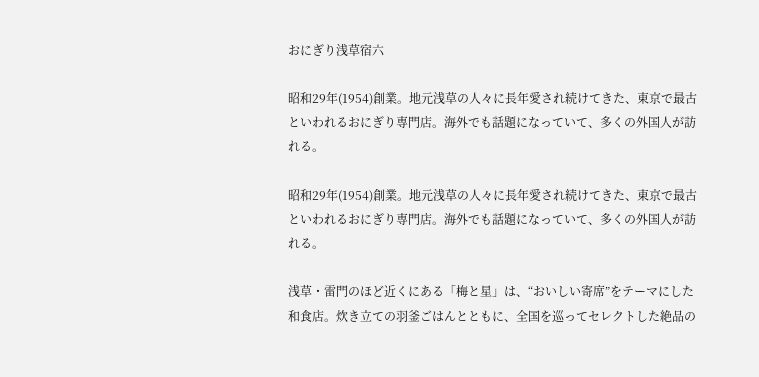おにぎり浅草宿六

昭和29年(1954)創業。地元浅草の人々に長年愛され続けてきた、東京で最古といわれるおにぎり専門店。海外でも話題になっていて、多くの外国人が訪れる。

昭和29年(1954)創業。地元浅草の人々に長年愛され続けてきた、東京で最古といわれるおにぎり専門店。海外でも話題になっていて、多くの外国人が訪れる。

浅草・雷門のほど近くにある「梅と星」は、“おいしい寄席”をテーマにした和食店。炊き立ての羽釜ごはんとともに、全国を巡ってセレクトした絶品の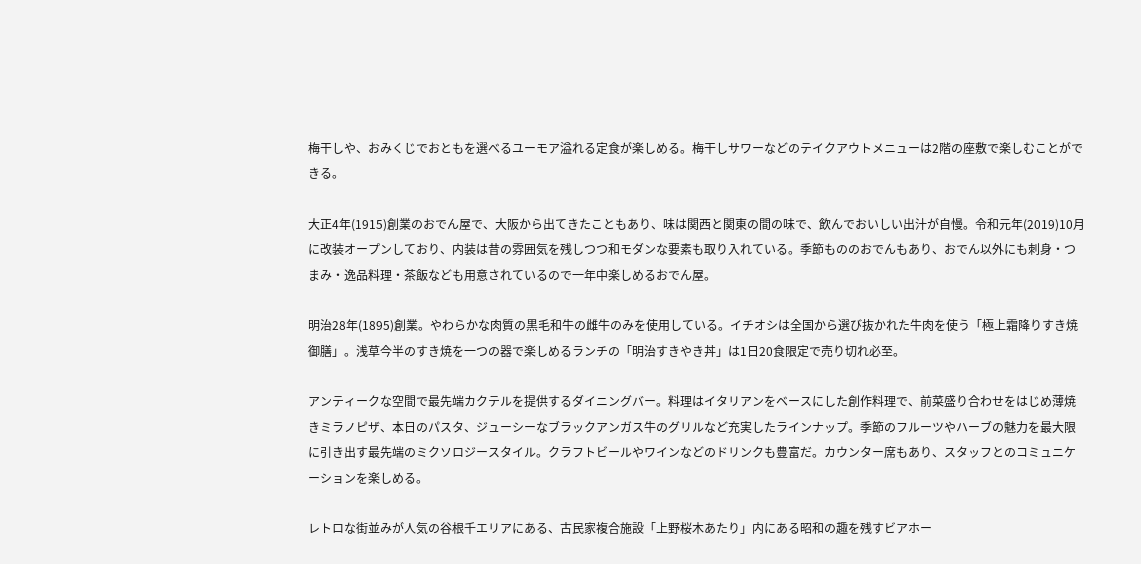梅干しや、おみくじでおともを選べるユーモア溢れる定食が楽しめる。梅干しサワーなどのテイクアウトメニューは2階の座敷で楽しむことができる。

大正4年(1915)創業のおでん屋で、大阪から出てきたこともあり、味は関西と関東の間の味で、飲んでおいしい出汁が自慢。令和元年(2019)10月に改装オープンしており、内装は昔の雰囲気を残しつつ和モダンな要素も取り入れている。季節もののおでんもあり、おでん以外にも刺身・つまみ・逸品料理・茶飯なども用意されているので一年中楽しめるおでん屋。

明治28年(1895)創業。やわらかな肉質の黒毛和牛の雌牛のみを使用している。イチオシは全国から選び抜かれた牛肉を使う「極上霜降りすき焼御膳」。浅草今半のすき焼を一つの器で楽しめるランチの「明治すきやき丼」は1日20食限定で売り切れ必至。

アンティークな空間で最先端カクテルを提供するダイニングバー。料理はイタリアンをベースにした創作料理で、前菜盛り合わせをはじめ薄焼きミラノピザ、本日のパスタ、ジューシーなブラックアンガス牛のグリルなど充実したラインナップ。季節のフルーツやハーブの魅力を最大限に引き出す最先端のミクソロジースタイル。クラフトビールやワインなどのドリンクも豊富だ。カウンター席もあり、スタッフとのコミュニケーションを楽しめる。

レトロな街並みが人気の谷根千エリアにある、古民家複合施設「上野桜木あたり」内にある昭和の趣を残すビアホー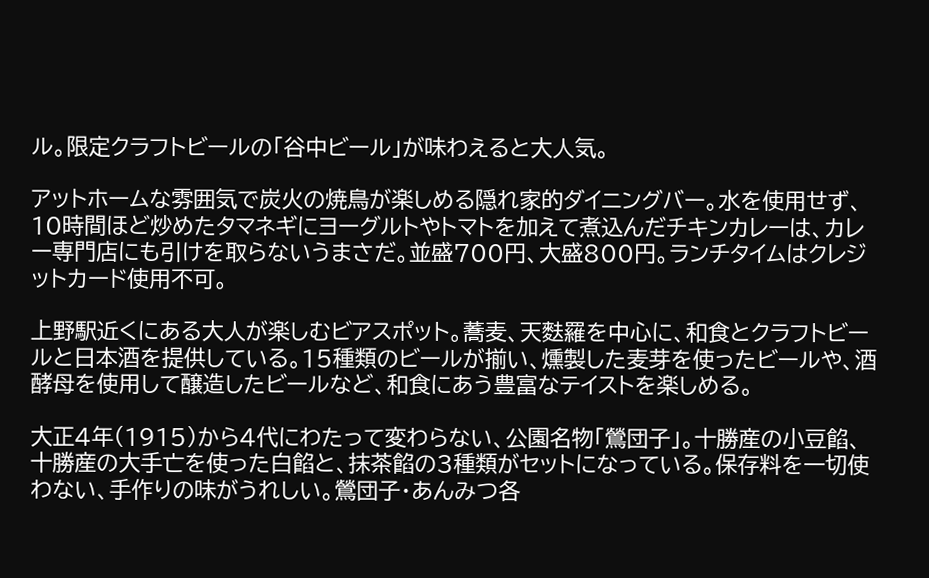ル。限定クラフトビールの「谷中ビール」が味わえると大人気。

アットホームな雰囲気で炭火の焼鳥が楽しめる隠れ家的ダイニングバー。水を使用せず、10時間ほど炒めたタマネギにヨーグルトやトマトを加えて煮込んだチキンカレーは、カレー専門店にも引けを取らないうまさだ。並盛700円、大盛800円。ランチタイムはクレジットカード使用不可。

上野駅近くにある大人が楽しむビアスポット。蕎麦、天麩羅を中心に、和食とクラフトビールと日本酒を提供している。15種類のビールが揃い、燻製した麦芽を使ったビールや、酒酵母を使用して醸造したビールなど、和食にあう豊富なテイストを楽しめる。

大正4年(1915)から4代にわたって変わらない、公園名物「鶯団子」。十勝産の小豆餡、十勝産の大手亡を使った白餡と、抹茶餡の3種類がセットになっている。保存料を一切使わない、手作りの味がうれしい。鶯団子・あんみつ各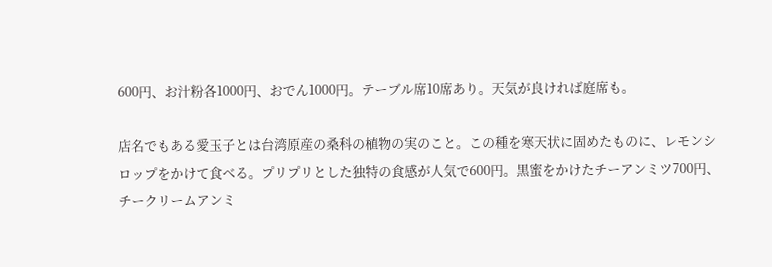600円、お汁粉各1000円、おでん1000円。テーブル席10席あり。天気が良ければ庭席も。

店名でもある愛玉子とは台湾原産の桑科の植物の実のこと。この種を寒天状に固めたものに、レモンシロップをかけて食べる。プリプリとした独特の食感が人気で600円。黒蜜をかけたチーアンミツ700円、チークリームアンミ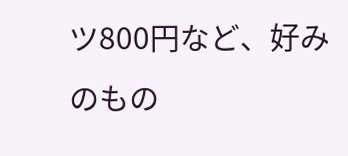ツ800円など、好みのもの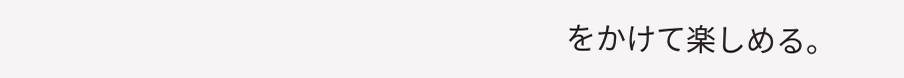をかけて楽しめる。